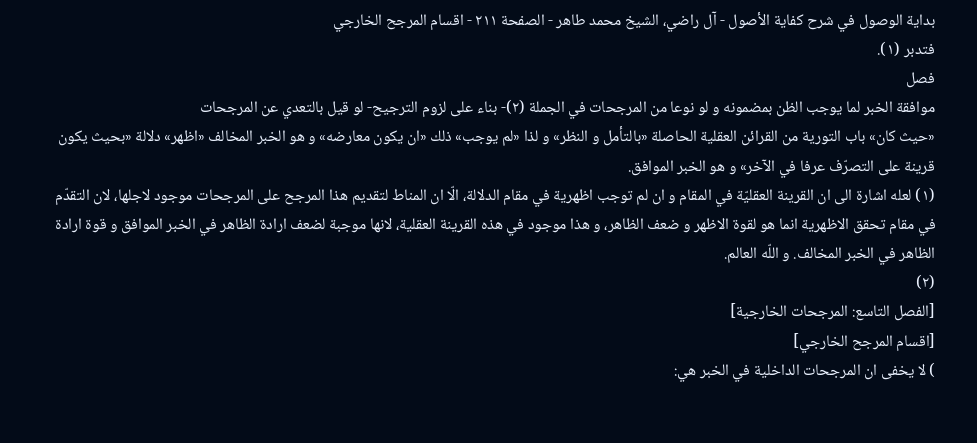بداية الوصول في شرح كفاية الأصول - آل راضي، الشيخ محمد طاهر - الصفحة ٢١١ - اقسام المرجح الخارجي
فتدبر (١).
فصل
موافقة الخبر لما يوجب الظن بمضمونه و لو نوعا من المرجحات في الجملة (٢)- بناء على لزوم الترجيح- لو قيل بالتعدي عن المرجحات
«حيث كان» باب التورية من القرائن العقلية الحاصلة «بالتأمل و النظر» و لذا «لم يوجب» ذلك «ان يكون معارضه» و هو الخبر المخالف «اظهر» دلالة «بحيث يكون قرينة على التصرّف عرفا في الآخر» و هو الخبر الموافق.
(١) لعله اشارة الى ان القرينة العقليّة في المقام و ان لم توجب اظهرية في مقام الدلالة، الّا ان المناط لتقديم هذا المرجح على المرجحات موجود لاجلها، لان التقدّم في مقام تحقق الاظهرية انما هو لقوة الاظهر و ضعف الظاهر، و هذا موجود في هذه القرينة العقلية، لانها موجبة لضعف ارادة الظاهر في الخبر الموافق و قوة ارادة الظاهر في الخبر المخالف. و اللّه العالم.
(٢)
[الفصل التاسع: المرجحات الخارجية]
[اقسام المرجح الخارجي]
) لا يخفى ان المرجحات الداخلية في الخبر هي: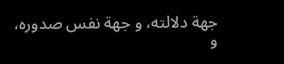جهة دلالته، و جهة نفس صدوره، و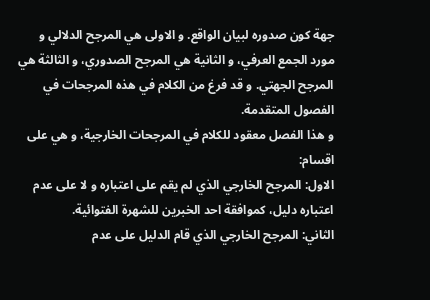جهة كون صدوره لبيان الواقع. و الاولى هي المرجح الدلالي و مورد الجمع العرفي، و الثانية هي المرجح الصدوري، و الثالثة هي المرجح الجهتي. و قد فرغ من الكلام في هذه المرجحات في الفصول المتقدمة.
و هذا الفصل معقود للكلام في المرجحات الخارجية، و هي على اقسام:
الاول: المرجح الخارجي الذي لم يقم على اعتباره و لا على عدم اعتباره دليل، كموافقة احد الخبرين للشهرة الفتوائية.
الثاني: المرجح الخارجي الذي قام الدليل على عدم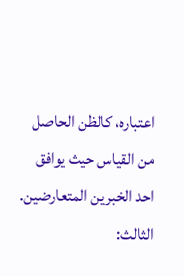اعتباره، كالظن الحاصل من القياس حيث يوافق احد الخبرين المتعارضين.
الثالث: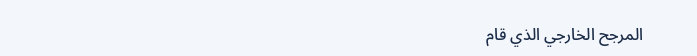المرجح الخارجي الذي قام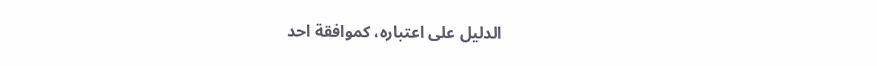الدليل على اعتباره، كموافقة احد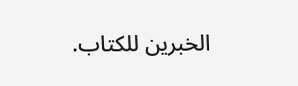الخبرين للكتاب.